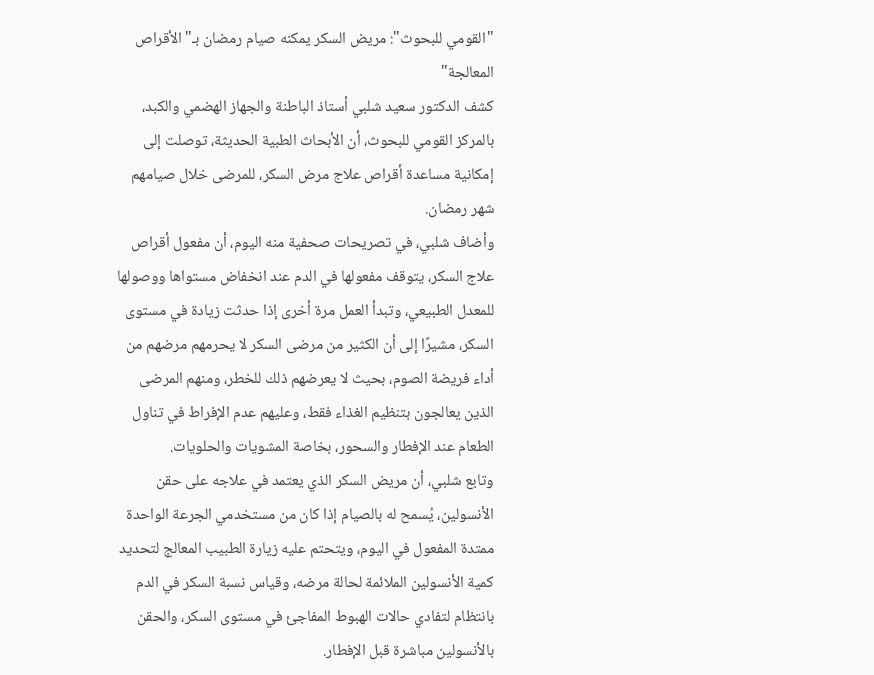"القومي للبحوث": مريض السكر يمكنه صيام رمضان بـ"الأقراص المعالجة"
كشف الدكتور سعيد شلبي أستاذ الباطنة والجهاز الهضمي والكبد، بالمركز القومي للبحوث، أن الأبحاث الطبية الحديثة، توصلت إلى إمكانية مساعدة أقراص علاج مرض السكر، للمرضى خلال صيامهم شهر رمضان.
وأضاف شلبي، في تصريحات صحفية منه اليوم، أن مفعول أقراص علاج السكر، يتوقف مفعولها في الدم عند انخفاض مستواها ووصولها للمعدل الطبيعي، وتبدأ العمل مرة أخرى إذا حدثت زيادة في مستوى السكر، مشيرًا إلى أن الكثير من مرضى السكر لا يحرمهم مرضهم من أداء فريضة الصوم، بحيث لا يعرضهم ذلك للخطر، ومنهم المرضى الذين يعالجون بتنظيم الغذاء فقط، وعليهم عدم الإفراط في تناول الطعام عند الإفطار والسحور، بخاصة المشويات والحلويات.
وتابع شلبي، أن مريض السكر الذي يعتمد في علاجه على حقن الأنسولين، يُسمح له بالصيام إذا كان من مستخدمي الجرعة الواحدة ممتدة المفعول في اليوم، ويتحتم عليه زيارة الطبيب المعالج لتحديد كمية الأنسولين الملائمة لحالة مرضه، وقياس نسبة السكر في الدم بانتظام لتفادي حالات الهبوط المفاجئ في مستوى السكر، والحقن بالأنسولين مباشرة قبل الإفطار.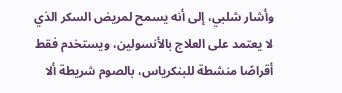وأشار شلبي، إلى أنه يسمح لمريض السكر الذي لا يعتمد على العلاج بالأنسولين، ويستخدم فقط أقراصًا منشطة للبنكرياس، بالصوم شريطة ألا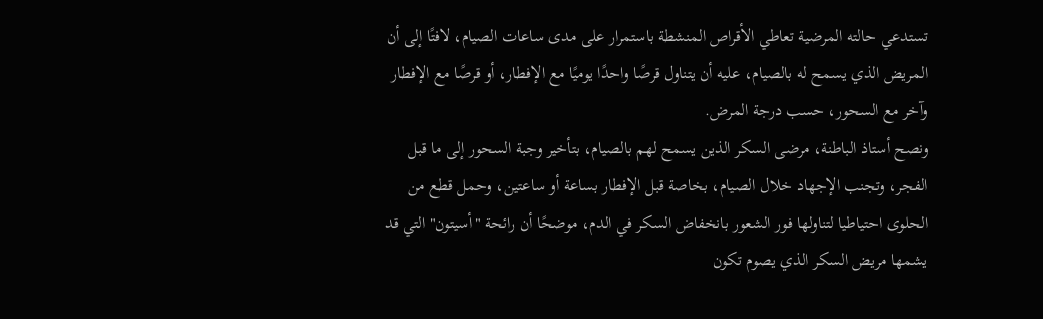تستدعي حالته المرضية تعاطي الأقراص المنشطة باستمرار على مدى ساعات الصيام، لافتًا إلى أن المريض الذي يسمح له بالصيام، عليه أن يتناول قرصًا واحدًا يوميًا مع الإفطار، أو قرصًا مع الإفطار وآخر مع السحور، حسب درجة المرض.
ونصح أستاذ الباطنة، مرضى السكر الذين يسمح لهم بالصيام، بتأخير وجبة السحور إلى ما قبل الفجر، وتجنب الإجهاد خلال الصيام، بخاصة قبل الإفطار بساعة أو ساعتين، وحمل قطع من الحلوى احتياطيا لتناولها فور الشعور بانخفاض السكر في الدم، موضحًا أن رائحة "أسيتون" التي قد يشمها مريض السكر الذي يصوم تكون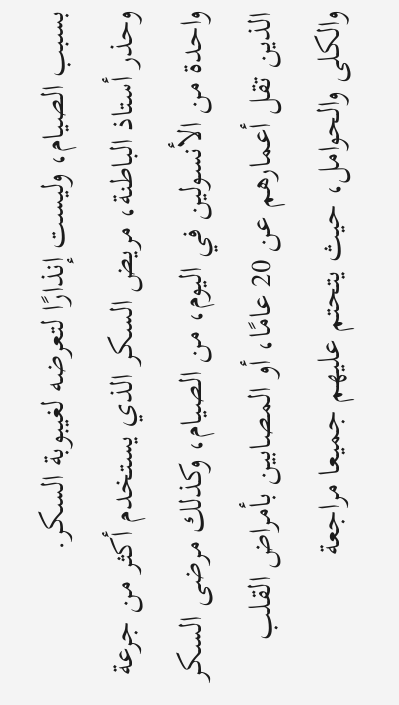بسبب الصيام، وليست إنذارًا لتعرضه لغيبوبة السكر.
وحذر أستاذ الباطنة، مريض السكر الذي يستخدم أكثر من جرعة واحدة من الأنسولين في اليوم، من الصيام، وكذلك مرضى السكر الذين تقل أعمارهم عن 20 عامًا، أو المصابين بأمراض القلب والكلى والحوامل، حيث يتحتم عليهم جميعا مراجعة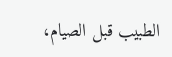الطبيب قبل الصيام،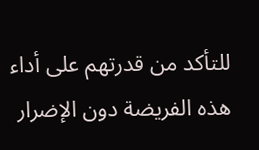للتأكد من قدرتهم على أداء هذه الفريضة دون الإضرار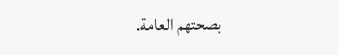بصحتهم العامة.